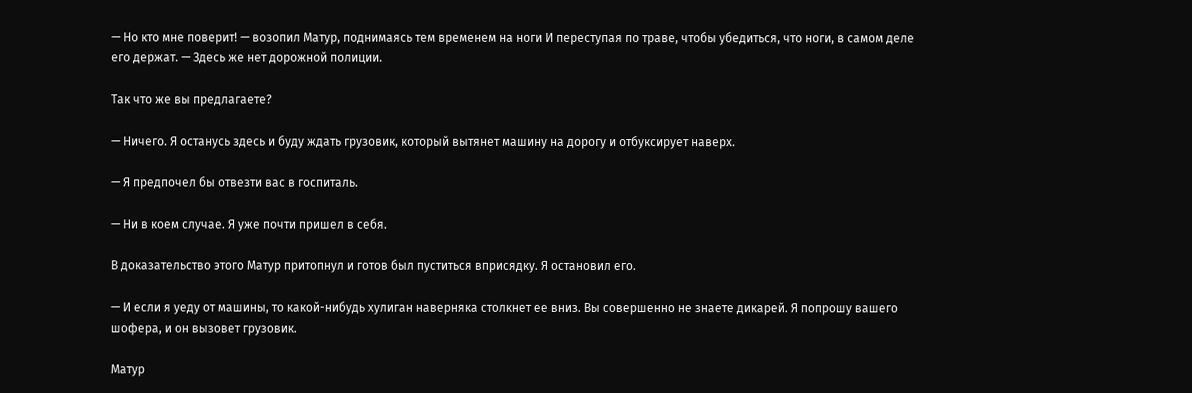— Но кто мне поверит! — возопил Матур, поднимаясь тем временем на ноги И переступая по траве, чтобы убедиться, что ноги, в самом деле его держат. — Здесь же нет дорожной полиции.

Так что же вы предлагаете?

— Ничего. Я останусь здесь и буду ждать грузовик, который вытянет машину на дорогу и отбуксирует наверх.

— Я предпочел бы отвезти вас в госпиталь.

— Ни в коем случае. Я уже почти пришел в себя.

В доказательство этого Матур притопнул и готов был пуститься вприсядку. Я остановил его.

— И если я уеду от машины, то какой-нибудь хулиган наверняка столкнет ее вниз. Вы совершенно не знаете дикарей. Я попрошу вашего шофера, и он вызовет грузовик.

Матур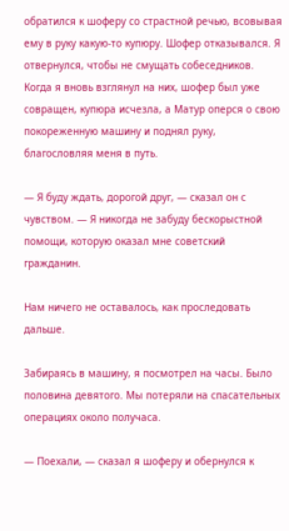обратился к шоферу со страстной речью, всовывая ему в руку какую-то купюру. Шофер отказывался. Я отвернулся, чтобы не смущать собеседников. Когда я вновь взглянул на них, шофер был уже совращен, купюра исчезла, а Матур оперся о свою покореженную машину и поднял руку, благословляя меня в путь.

— Я буду ждать, дорогой друг, — сказал он с чувством. — Я никогда не забуду бескорыстной помощи, которую оказал мне советский гражданин.

Нам ничего не оставалось, как проследовать дальше.

Забираясь в машину, я посмотрел на часы. Было половина девятого. Мы потеряли на спасательных операциях около получаса.

— Поехали, — сказал я шоферу и обернулся к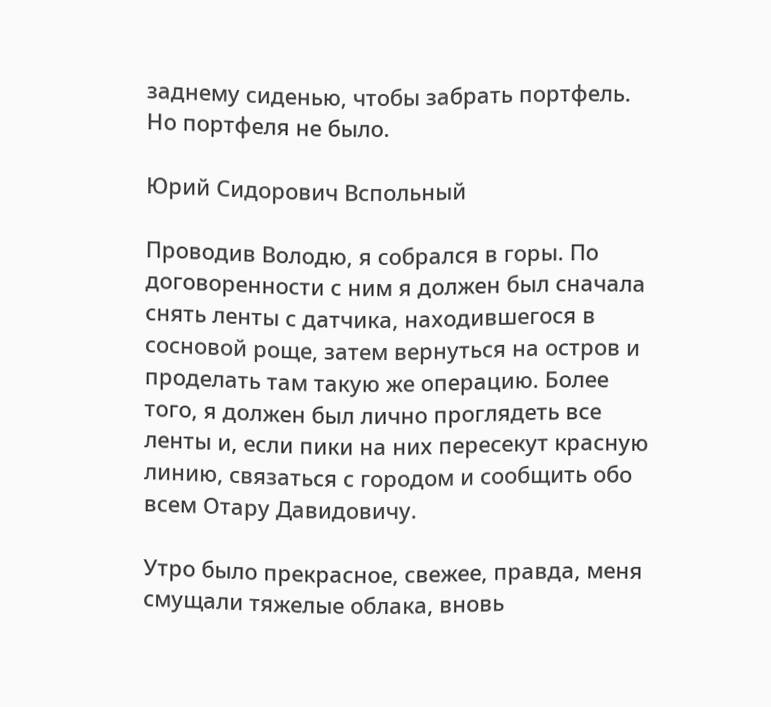заднему сиденью, чтобы забрать портфель. Но портфеля не было.

Юрий Сидорович Вспольный

Проводив Володю, я собрался в горы. По договоренности с ним я должен был сначала снять ленты с датчика, находившегося в сосновой роще, затем вернуться на остров и проделать там такую же операцию. Более того, я должен был лично проглядеть все ленты и, если пики на них пересекут красную линию, связаться с городом и сообщить обо всем Отару Давидовичу.

Утро было прекрасное, свежее, правда, меня смущали тяжелые облака, вновь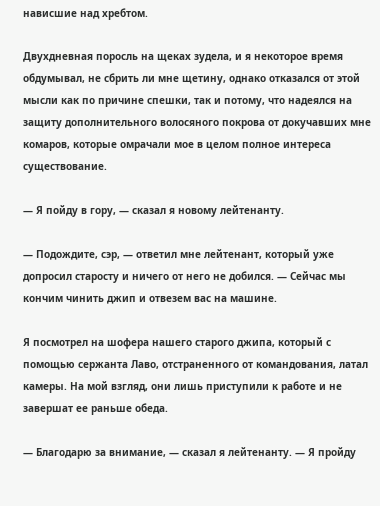нависшие над хребтом.

Двухдневная поросль на щеках зудела, и я некоторое время обдумывал, не сбрить ли мне щетину, однако отказался от этой мысли как по причине спешки, так и потому, что надеялся на защиту дополнительного волосяного покрова от докучавших мне комаров, которые омрачали мое в целом полное интереса существование.

— Я пойду в гору, — сказал я новому лейтенанту.

— Подождите, сэр, — ответил мне лейтенант, который уже допросил старосту и ничего от него не добился. — Сейчас мы кончим чинить джип и отвезем вас на машине.

Я посмотрел на шофера нашего старого джипа, который с помощью сержанта Лаво, отстраненного от командования, латал камеры. На мой взгляд, они лишь приступили к работе и не завершат ее раньше обеда.

— Благодарю за внимание, — сказал я лейтенанту. — Я пройду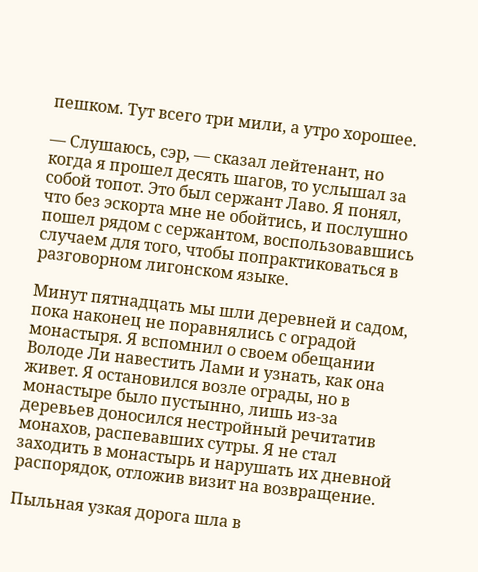пешком. Тут всего три мили, а утро хорошее.

— Слушаюсь, сэр, — сказал лейтенант, но когда я прошел десять шагов, то услышал за собой топот. Это был сержант Лаво. Я понял, что без эскорта мне не обойтись, и послушно пошел рядом с сержантом, воспользовавшись случаем для того, чтобы попрактиковаться в разговорном лигонском языке.

Минут пятнадцать мы шли деревней и садом, пока наконец не поравнялись с оградой монастыря. Я вспомнил о своем обещании Володе Ли навестить Лами и узнать, как она живет. Я остановился возле ограды, но в монастыре было пустынно, лишь из-за деревьев доносился нестройный речитатив монахов, распевавших сутры. Я не стал заходить в монастырь и нарушать их дневной распорядок, отложив визит на возвращение.

Пыльная узкая дорога шла в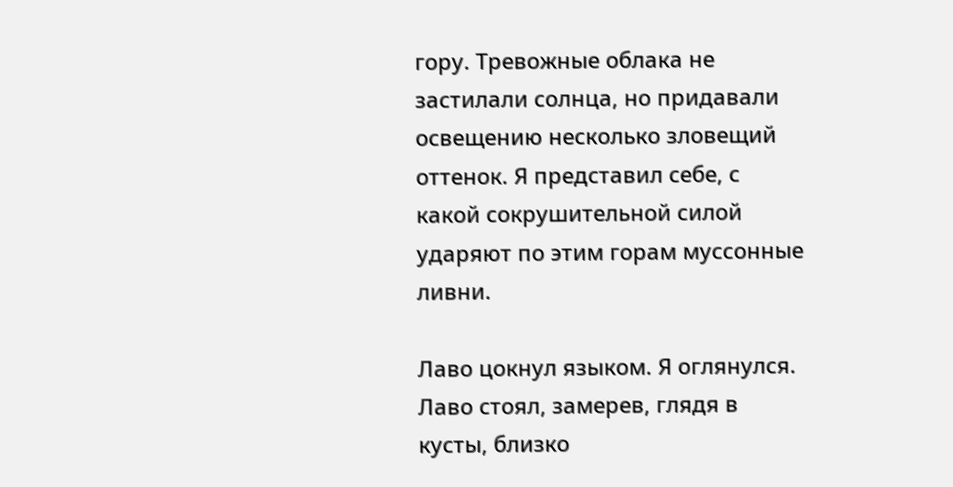гору. Тревожные облака не застилали солнца, но придавали освещению несколько зловещий оттенок. Я представил себе, с какой сокрушительной силой ударяют по этим горам муссонные ливни.

Лаво цокнул языком. Я оглянулся. Лаво стоял, замерев, глядя в кусты, близко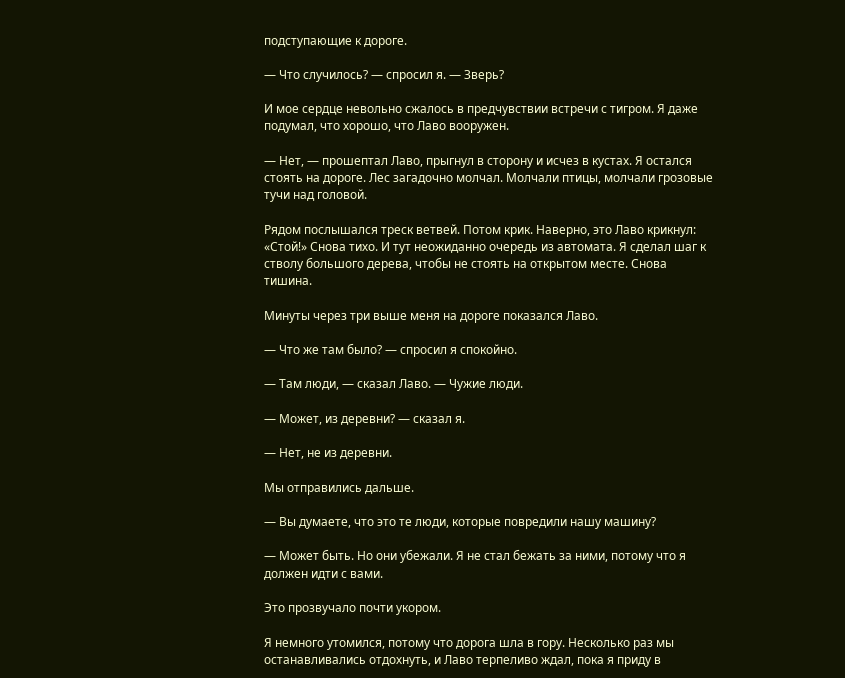подступающие к дороге.

— Что случилось? — спросил я. — Зверь?

И мое сердце невольно сжалось в предчувствии встречи с тигром. Я даже подумал, что хорошо, что Лаво вооружен.

— Нет, — прошептал Лаво, прыгнул в сторону и исчез в кустах. Я остался стоять на дороге. Лес загадочно молчал. Молчали птицы, молчали грозовые тучи над головой.

Рядом послышался треск ветвей. Потом крик. Наверно, это Лаво крикнул: «Стой!» Снова тихо. И тут неожиданно очередь из автомата. Я сделал шаг к стволу большого дерева, чтобы не стоять на открытом месте. Снова тишина.

Минуты через три выше меня на дороге показался Лаво.

— Что же там было? — спросил я спокойно.

— Там люди, — сказал Лаво. — Чужие люди.

— Может, из деревни? — сказал я.

— Нет, не из деревни.

Мы отправились дальше.

— Вы думаете, что это те люди, которые повредили нашу машину?

— Может быть. Но они убежали. Я не стал бежать за ними, потому что я должен идти с вами.

Это прозвучало почти укором.

Я немного утомился, потому что дорога шла в гору. Несколько раз мы останавливались отдохнуть, и Лаво терпеливо ждал, пока я приду в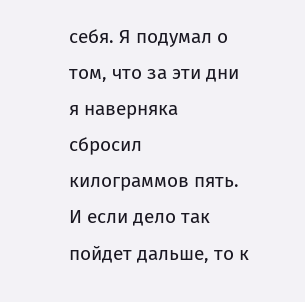себя. Я подумал о том, что за эти дни я наверняка сбросил килограммов пять. И если дело так пойдет дальше, то к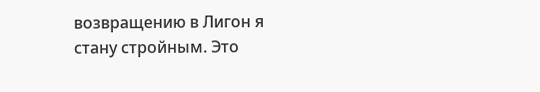возвращению в Лигон я стану стройным. Это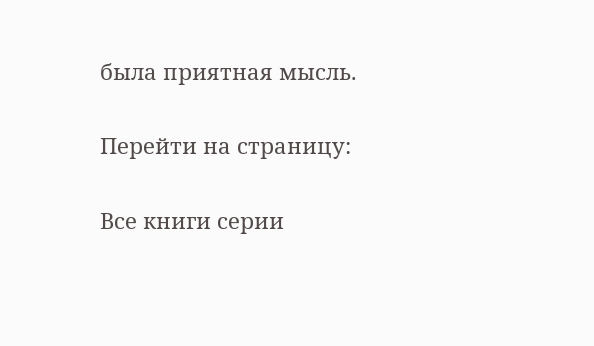была приятная мысль.

Перейти на страницу:

Все книги серии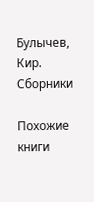Булычев, Кир. Сборники

Похожие книги